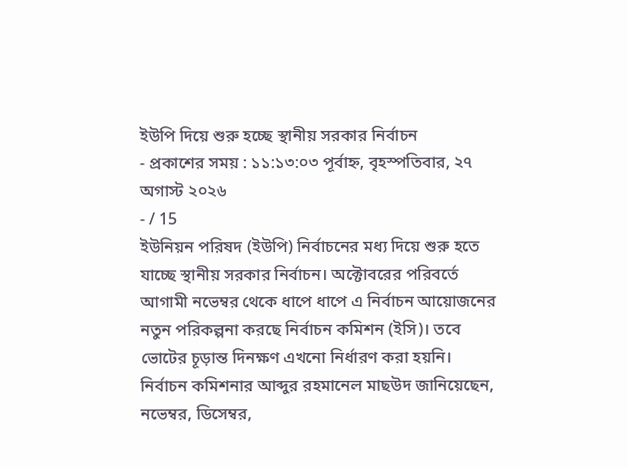ইউপি দিয়ে শুরু হচ্ছে স্থানীয় সরকার নির্বাচন
- প্রকাশের সময় : ১১:১৩:০৩ পূর্বাহ্ন, বৃহস্পতিবার, ২৭ অগাস্ট ২০২৬
- / 15
ইউনিয়ন পরিষদ (ইউপি) নির্বাচনের মধ্য দিয়ে শুরু হতে যাচ্ছে স্থানীয় সরকার নির্বাচন। অক্টোবরের পরিবর্তে আগামী নভেম্বর থেকে ধাপে ধাপে এ নির্বাচন আয়োজনের নতুন পরিকল্পনা করছে নির্বাচন কমিশন (ইসি)। তবে ভোটের চূড়ান্ত দিনক্ষণ এখনো নির্ধারণ করা হয়নি।
নির্বাচন কমিশনার আব্দুর রহমানেল মাছউদ জানিয়েছেন, নভেম্বর, ডিসেম্বর,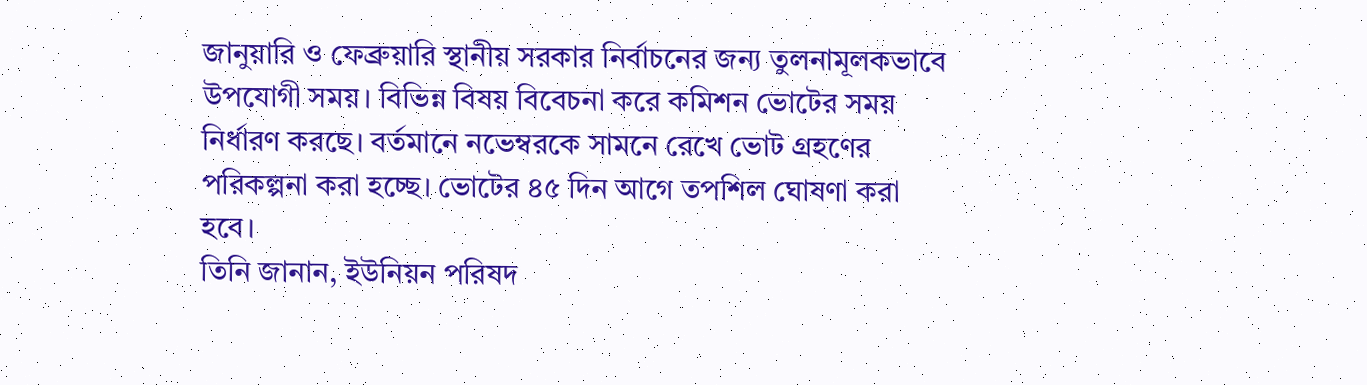জানুয়ারি ও ফেব্রুয়ারি স্থানীয় সরকার নির্বাচনের জন্য তুলনামূলকভাবে উপযোগী সময়। বিভিন্ন বিষয় বিবেচনা করে কমিশন ভোটের সময় নির্ধারণ করছে। বর্তমানে নভেম্বরকে সামনে রেখে ভোট গ্রহণের পরিকল্পনা করা হচ্ছে। ভোটের ৪৫ দিন আগে তপশিল ঘোষণা করা হবে।
তিনি জানান, ইউনিয়ন পরিষদ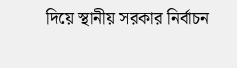দিয়ে স্থানীয় সরকার নির্বাচন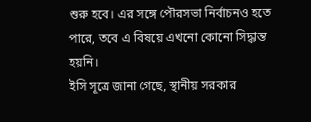শুরু হবে। এর সঙ্গে পৌরসভা নির্বাচনও হতে পারে, তবে এ বিষয়ে এখনো কোনো সিদ্ধান্ত হয়নি।
ইসি সূত্রে জানা গেছে, স্থানীয় সরকার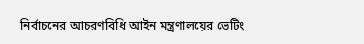নির্বাচনের আচরণবিধি আইন মন্ত্রণালয়ের ভেটিং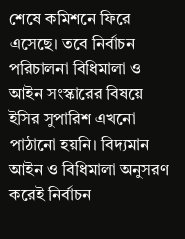শেষে কমিশনে ফিরে এসেছে। তবে নির্বাচন পরিচালনা বিধিমালা ও আইন সংস্কারের বিষয়ে ইসির সুপারিশ এখনো পাঠানো হয়নি। বিদ্যমান আইন ও বিধিমালা অনুসরণ করেই নির্বাচন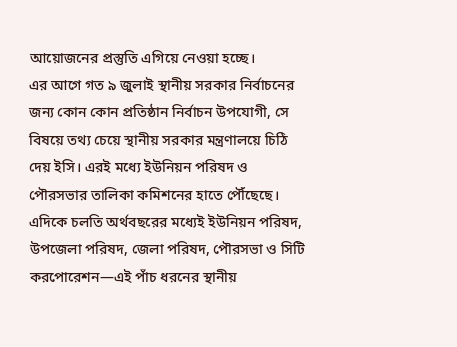আয়োজনের প্রস্তুতি এগিয়ে নেওয়া হচ্ছে।
এর আগে গত ৯ জুলাই স্থানীয় সরকার নির্বাচনের জন্য কোন কোন প্রতিষ্ঠান নির্বাচন উপযোগী, সে বিষয়ে তথ্য চেয়ে স্থানীয় সরকার মন্ত্রণালয়ে চিঠি দেয় ইসি। এরই মধ্যে ইউনিয়ন পরিষদ ও পৌরসভার তালিকা কমিশনের হাতে পৌঁছেছে।
এদিকে চলতি অর্থবছরের মধ্যেই ইউনিয়ন পরিষদ, উপজেলা পরিষদ, জেলা পরিষদ, পৌরসভা ও সিটি করপোরেশন—এই পাঁচ ধরনের স্থানীয়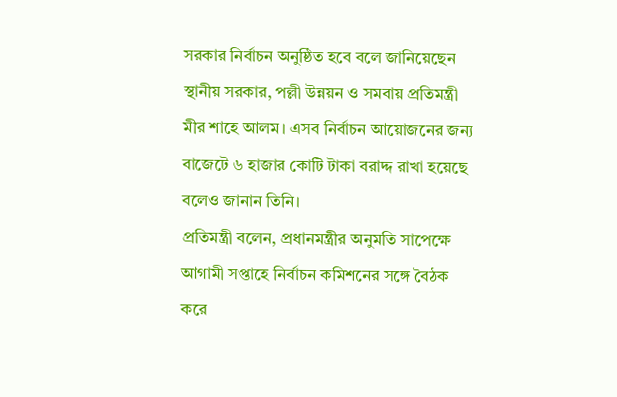সরকার নির্বাচন অনুষ্ঠিত হবে বলে জানিয়েছেন স্থানীয় সরকার, পল্লী উন্নয়ন ও সমবায় প্রতিমন্ত্রী মীর শাহে আলম। এসব নির্বাচন আয়োজনের জন্য বাজেটে ৬ হাজার কোটি টাকা বরাদ্দ রাখা হয়েছে বলেও জানান তিনি।
প্রতিমন্ত্রী বলেন, প্রধানমন্ত্রীর অনুমতি সাপেক্ষে আগামী সপ্তাহে নির্বাচন কমিশনের সঙ্গে বৈঠক করে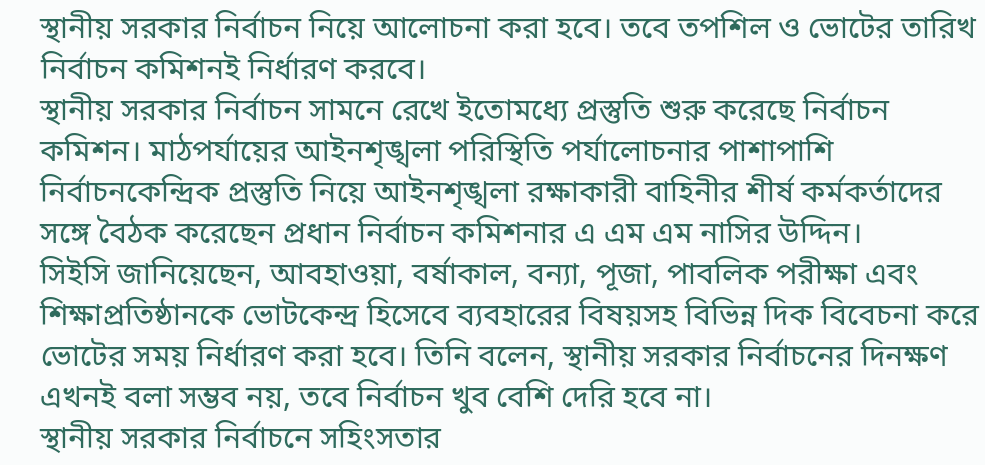স্থানীয় সরকার নির্বাচন নিয়ে আলোচনা করা হবে। তবে তপশিল ও ভোটের তারিখ নির্বাচন কমিশনই নির্ধারণ করবে।
স্থানীয় সরকার নির্বাচন সামনে রেখে ইতোমধ্যে প্রস্তুতি শুরু করেছে নির্বাচন কমিশন। মাঠপর্যায়ের আইনশৃঙ্খলা পরিস্থিতি পর্যালোচনার পাশাপাশি নির্বাচনকেন্দ্রিক প্রস্তুতি নিয়ে আইনশৃঙ্খলা রক্ষাকারী বাহিনীর শীর্ষ কর্মকর্তাদের সঙ্গে বৈঠক করেছেন প্রধান নির্বাচন কমিশনার এ এম এম নাসির উদ্দিন।
সিইসি জানিয়েছেন, আবহাওয়া, বর্ষাকাল, বন্যা, পূজা, পাবলিক পরীক্ষা এবং শিক্ষাপ্রতিষ্ঠানকে ভোটকেন্দ্র হিসেবে ব্যবহারের বিষয়সহ বিভিন্ন দিক বিবেচনা করে ভোটের সময় নির্ধারণ করা হবে। তিনি বলেন, স্থানীয় সরকার নির্বাচনের দিনক্ষণ এখনই বলা সম্ভব নয়, তবে নির্বাচন খুব বেশি দেরি হবে না।
স্থানীয় সরকার নির্বাচনে সহিংসতার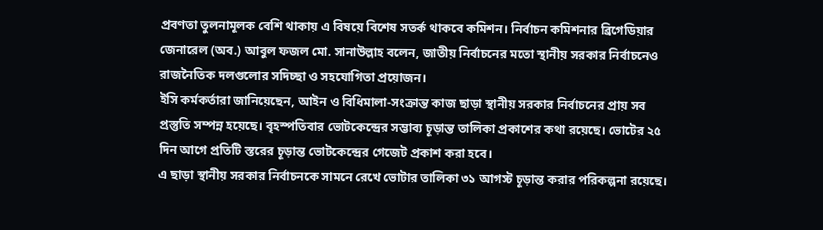প্রবণতা তুলনামূলক বেশি থাকায় এ বিষয়ে বিশেষ সতর্ক থাকবে কমিশন। নির্বাচন কমিশনার ব্রিগেডিয়ার জেনারেল (অব.) আবুল ফজল মো. সানাউল্লাহ বলেন, জাতীয় নির্বাচনের মতো স্থানীয় সরকার নির্বাচনেও রাজনৈতিক দলগুলোর সদিচ্ছা ও সহযোগিতা প্রয়োজন।
ইসি কর্মকর্তারা জানিয়েছেন, আইন ও বিধিমালা-সংক্রান্ত কাজ ছাড়া স্থানীয় সরকার নির্বাচনের প্রায় সব প্রস্তুতি সম্পন্ন হয়েছে। বৃহস্পতিবার ভোটকেন্দ্রের সম্ভাব্য চূড়ান্ত তালিকা প্রকাশের কথা রয়েছে। ভোটের ২৫ দিন আগে প্রতিটি স্তরের চূড়ান্ত ভোটকেন্দ্রের গেজেট প্রকাশ করা হবে।
এ ছাড়া স্থানীয় সরকার নির্বাচনকে সামনে রেখে ভোটার তালিকা ৩১ আগস্ট চূড়ান্ত করার পরিকল্পনা রয়েছে।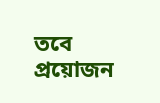তবে প্রয়োজন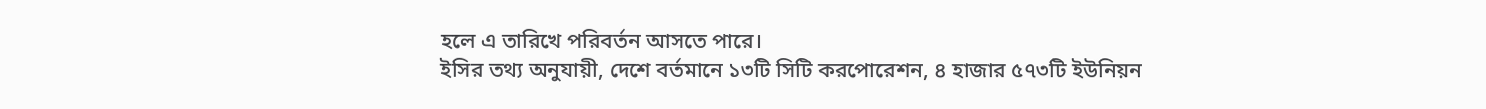হলে এ তারিখে পরিবর্তন আসতে পারে।
ইসির তথ্য অনুযায়ী, দেশে বর্তমানে ১৩টি সিটি করপোরেশন, ৪ হাজার ৫৭৩টি ইউনিয়ন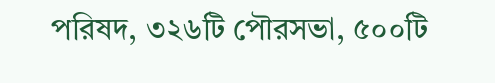পরিষদ, ৩২৬টি পৌরসভা, ৫০০টি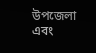উপজেলা এবং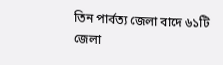তিন পার্বত্য জেলা বাদে ৬১টি জেলা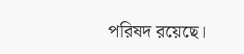পরিষদ রয়েছে।